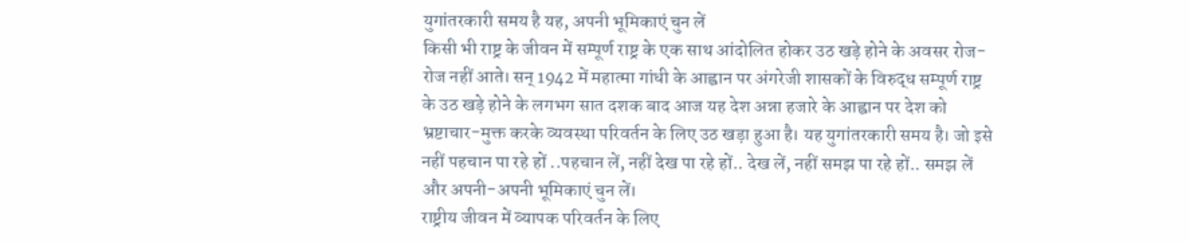युगांतरकारी समय है यह, अपनी भूमिकाएं चुन लें
किसी भी राष्ट्र के जीवन में सम्पूर्ण राष्ट्र के एक साथ आंदोलित होकर उठ खड़े होने के अवसर रोज-रोज नहीं आते। सन् 1942 में महात्मा गांधी के आह्वान पर अंगरेजी शासकों के विरुद्ध सम्पूर्ण राष्ट्र के उठ खड़े होने के लगभग सात दशक बाद आज यह देश अन्ना हजारे के आह्वान पर देश को भ्रष्टाचार-मुक्त करके व्यवस्था परिवर्तन के लिए उठ खड़ा हुआ है। यह युगांतरकारी समय है। जो इसे नहीं पहचान पा रहे हों ..पहचान लें, नहीं देख पा रहे हों.. देख लें, नहीं समझ पा रहे हों.. समझ लें और अपनी-अपनी भूमिकाएं चुन लें।
राष्ट्रीय जीवन में व्यापक परिवर्तन के लिए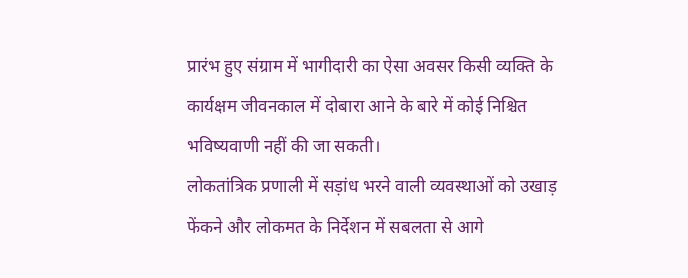प्रारंभ हुए संग्राम में भागीदारी का ऐसा अवसर किसी व्यक्ति के कार्यक्षम जीवनकाल में दोबारा आने के बारे में कोई निश्चित भविष्यवाणी नहीं की जा सकती।
लोकतांत्रिक प्रणाली में सड़ांध भरने वाली व्यवस्थाओं को उखाड़ फेंकने और लोकमत के निर्देशन में सबलता से आगे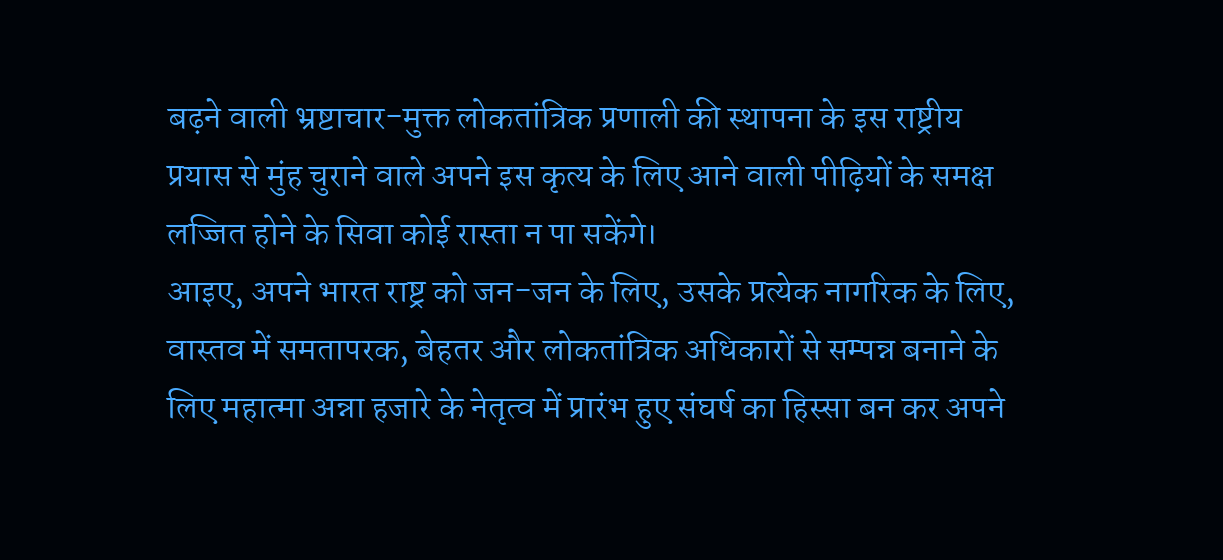बढ़ने वाली भ्रष्टाचार-मुक्त लोकतांत्रिक प्रणाली की स्थापना के इस राष्ट्रीय प्रयास से मुंह चुराने वाले अपने इस कृत्य के लिए आने वाली पीढ़ियों के समक्ष लज्जित होने के सिवा कोई रास्ता न पा सकेंगे।
आइए, अपने भारत राष्ट्र को जन-जन के लिए, उसके प्रत्येक नागरिक के लिए, वास्तव में समतापरक, बेहतर और लोकतांत्रिक अधिकारों से सम्पन्न बनाने के लिए महात्मा अन्ना हजारे के नेतृत्व में प्रारंभ हुए संघर्ष का हिस्सा बन कर अपने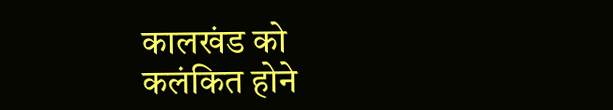कालखंड को कलंकित होने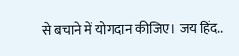से बचाने में योगदान कीजिए। जय हिंद..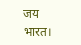जय भारत।